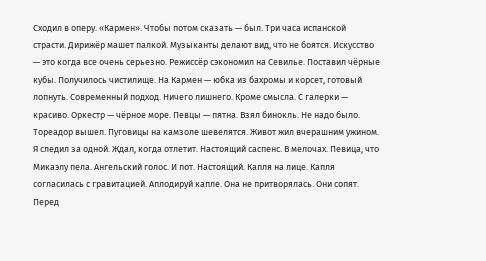Сходил в оперу. «Кармен». Чтобы потом сказать — был. Три часа испанской страсти. Дирижёр машет палкой. Музыканты делают вид, что не боятся. Искусство — это когда все очень серьезно. Режиссёр сэкономил на Севилье. Поставил чёрные кубы. Получилось чистилище. На Кармен — юбка из бахромы и корсет, готовый лопнуть. Современный подход. Ничего лишнего. Кроме смысла. С галерки — красиво. Оркестр — чёрное море. Певцы — пятна. Взял бинокль. Не надо было. Тореадор вышел. Пуговицы на камзоле шевелятся. Живот жил вчерашним ужином. Я следил за одной. Ждал, когда отлетит. Настоящий саспенс. В мелочах. Певица, что Микаэлу пела. Ангельский голос. И пот. Настоящий. Капля на лице. Капля согласилась с гравитацией. Аплодируй капле. Она не притворялась. Они сопят. Перед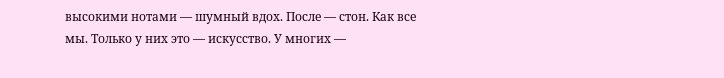высокими нотами — шумный вдох. После — стон. Как все мы. Только у них это — искусство. У многих —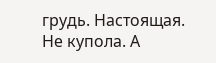грудь. Настоящая. Не купола. А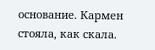основание. Кармен стояла, как скала.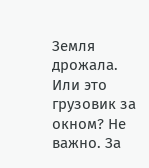Земля дрожала. Или это грузовик за окном? Не важно. За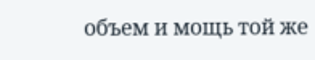объем и мощь той же